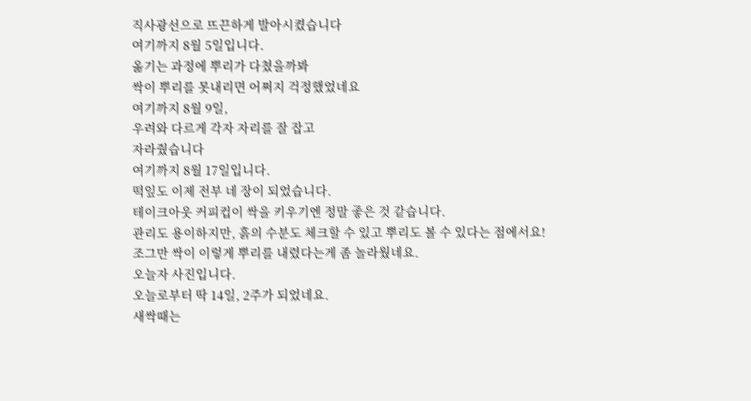직사광선으로 뜨끈하게 발아시켰습니다
여기까지 8월 5일입니다.
옮기는 과정에 뿌리가 다쳤을까봐
싹이 뿌리를 못내리면 어쩌지 걱정했었네요
여기까지 8월 9일,
우려와 다르게 각자 자리를 잘 잡고
자라줬습니다
여기까지 8월 17일입니다.
떡잎도 이제 전부 네 장이 되었습니다.
테이크아웃 커피컵이 싹을 키우기엔 정말 좋은 것 같습니다.
관리도 용이하지만, 흙의 수분도 체크할 수 있고 뿌리도 볼 수 있다는 점에서요!
조그만 싹이 이렇게 뿌리를 내렸다는게 좀 놀라웠네요.
오늘자 사진입니다.
오늘로부터 딱 14일, 2주가 되었네요.
새싹때는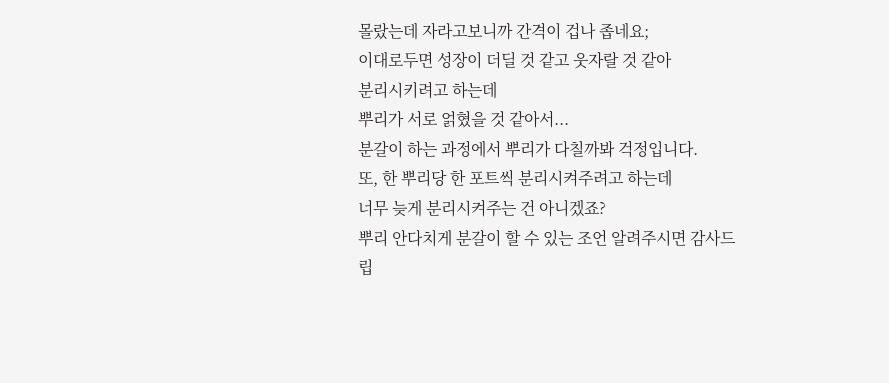몰랐는데 자라고보니까 간격이 겁나 좁네요;
이대로두면 성장이 더딜 것 같고 웃자랄 것 같아
분리시키려고 하는데
뿌리가 서로 얽혔을 것 같아서...
분갈이 하는 과정에서 뿌리가 다칠까봐 걱정입니다.
또, 한 뿌리당 한 포트씩 분리시켜주려고 하는데
너무 늦게 분리시켜주는 건 아니겠죠?
뿌리 안다치게 분갈이 할 수 있는 조언 알려주시면 감사드립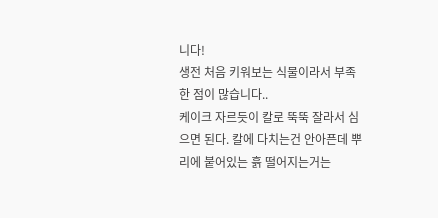니다!
생전 처음 키워보는 식물이라서 부족한 점이 많습니다..
케이크 자르듯이 칼로 뚝뚝 잘라서 심으면 된다. 칼에 다치는건 안아픈데 뿌리에 붙어있는 흙 떨어지는거는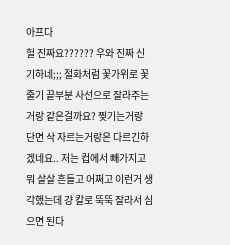아프다
헐 진짜요?????? 우와 진짜 신기하네;;; 절화처럼 꽃가위로 꽃줄기 끝부분 사선으로 잘라주는거랑 같은걸까요? 찢기는거랑 단면 삭 자르는거랑은 다르긴하겠네요.. 저는 컵에서 빼가지고 뭐 살살 흔들고 어쩌고 이런거 생각했는데 걍 칼로 뚝뚝 잘라서 심으면 된다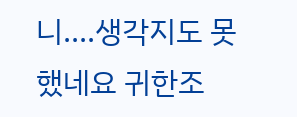니....생각지도 못했네요 귀한조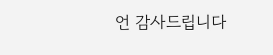언 감사드립니다